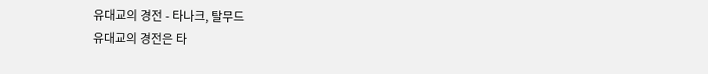유대교의 경전 - 타나크, 탈무드
유대교의 경전은 타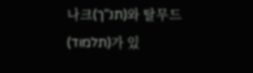나크(תנ"ך)와 탈무드(תלמוד)가 있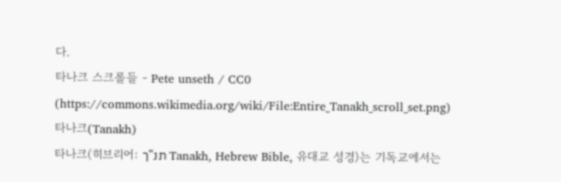다.
타나크 스크롤들 - Pete unseth / CC0 (https://commons.wikimedia.org/wiki/File:Entire_Tanakh_scroll_set.png)타나크(Tanakh)
타나크(히브리어: תנ"ך Tanakh, Hebrew Bible, 유대교 성경)는 기독교에서는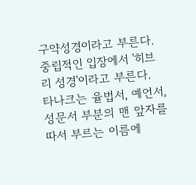구약성경이라고 부른다. 중립적인 입장에서 '히브리 성경'이라고 부른다.
타나크는 율법서, 예언서, 성문서 부분의 맨 앞자를 따서 부르는 이름에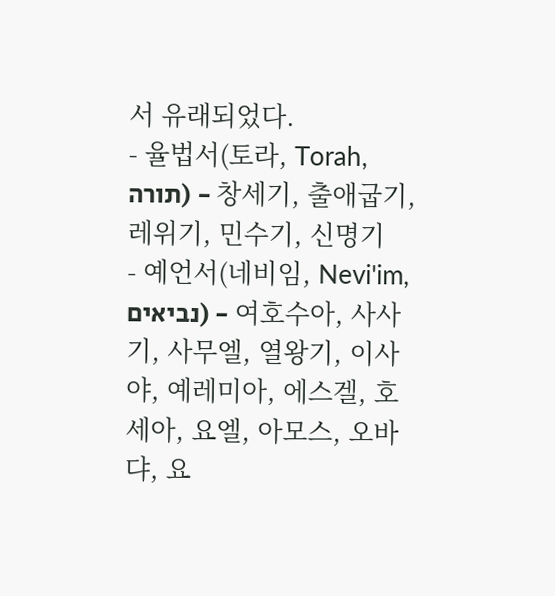서 유래되었다.
- 율법서(토라, Torah, תורה) - 창세기, 출애굽기, 레위기, 민수기, 신명기
- 예언서(네비임, Nevi'im, נביאים) - 여호수아, 사사기, 사무엘, 열왕기, 이사야, 예레미아, 에스겔, 호세아, 요엘, 아모스, 오바댜, 요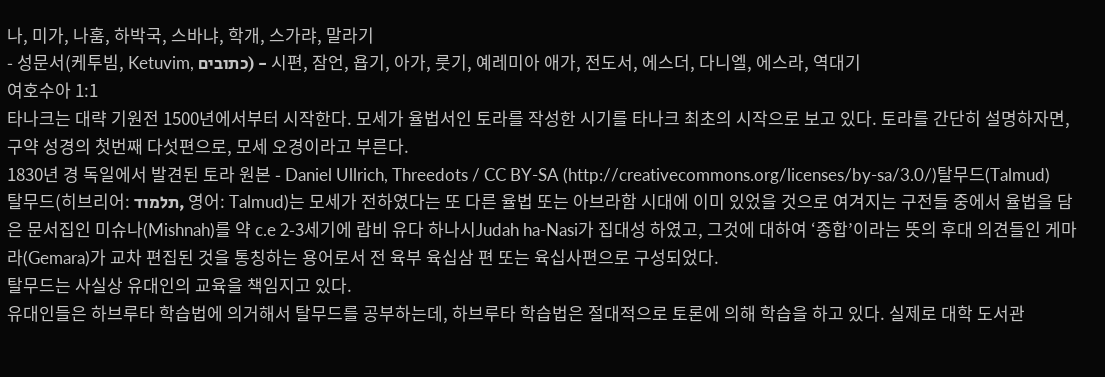나, 미가, 나훔, 하박국, 스바냐, 학개, 스가랴, 말라기
- 성문서(케투빔, Ketuvim, כתובים) - 시편, 잠언, 욥기, 아가, 룻기, 예레미아 애가, 전도서, 에스더, 다니엘, 에스라, 역대기
여호수아 1:1
타나크는 대략 기원전 1500년에서부터 시작한다. 모세가 율법서인 토라를 작성한 시기를 타나크 최초의 시작으로 보고 있다. 토라를 간단히 설명하자면, 구약 성경의 첫번째 다섯편으로, 모세 오경이라고 부른다.
1830년 경 독일에서 발견된 토라 원본 - Daniel Ullrich, Threedots / CC BY-SA (http://creativecommons.org/licenses/by-sa/3.0/)탈무드(Talmud)
탈무드(히브리어: תלמוד, 영어: Talmud)는 모세가 전하였다는 또 다른 율법 또는 아브라함 시대에 이미 있었을 것으로 여겨지는 구전들 중에서 율법을 담은 문서집인 미슈나(Mishnah)를 약 c.e 2-3세기에 랍비 유다 하나시Judah ha-Nasi가 집대성 하였고, 그것에 대하여 ‘종합’이라는 뜻의 후대 의견들인 게마라(Gemara)가 교차 편집된 것을 통칭하는 용어로서 전 육부 육십삼 편 또는 육십사편으로 구성되었다.
탈무드는 사실상 유대인의 교육을 책임지고 있다.
유대인들은 하브루타 학습법에 의거해서 탈무드를 공부하는데, 하브루타 학습법은 절대적으로 토론에 의해 학습을 하고 있다. 실제로 대학 도서관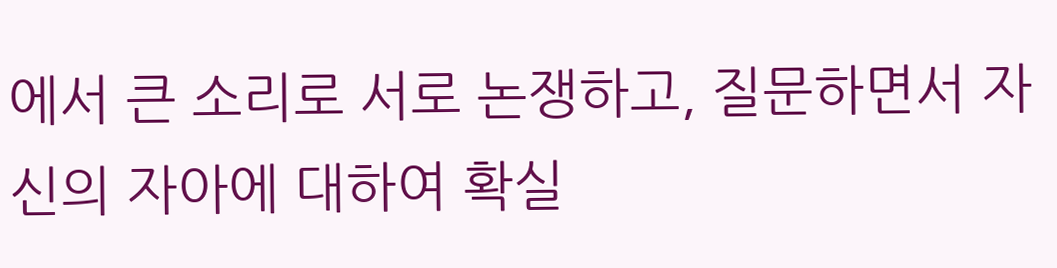에서 큰 소리로 서로 논쟁하고, 질문하면서 자신의 자아에 대하여 확실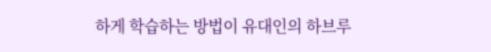하게 학습하는 방법이 유대인의 하브루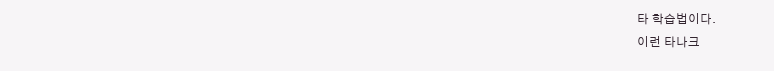타 학습법이다.
이런 타나크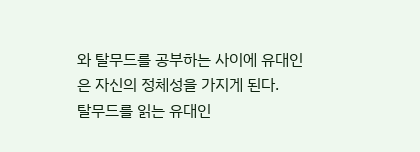와 탈무드를 공부하는 사이에 유대인은 자신의 정체성을 가지게 된다.
탈무드를 읽는 유대인